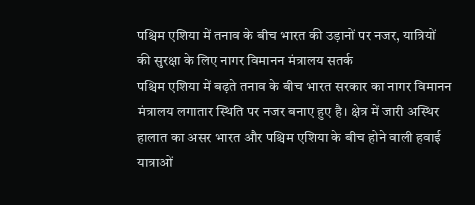पश्चिम एशिया में तनाव के बीच भारत की उड़ानों पर नजर, यात्रियों की सुरक्षा के लिए नागर विमानन मंत्रालय सतर्क
पश्चिम एशिया में बढ़ते तनाव के बीच भारत सरकार का नागर विमानन मंत्रालय लगातार स्थिति पर नजर बनाए हुए है। क्षेत्र में जारी अस्थिर हालात का असर भारत और पश्चिम एशिया के बीच होने वाली हवाई यात्राओं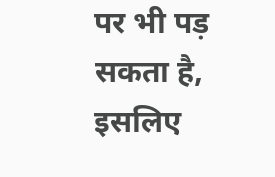पर भी पड़ सकता है, इसलिए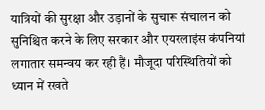यात्रियों की सुरक्षा और उड़ानों के सुचारू संचालन को सुनिश्चित करने के लिए सरकार और एयरलाइंस कंपनियां लगातार समन्वय कर रही हैं। मौजूदा परिस्थितियों को ध्यान में रखते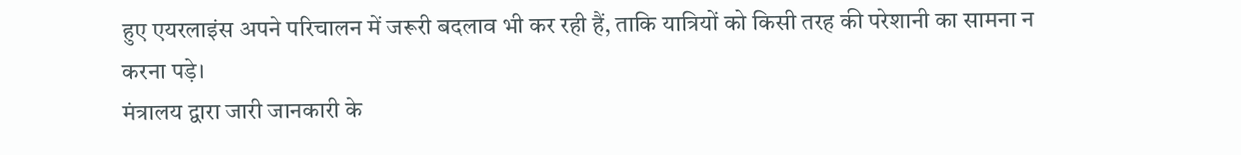हुए एयरलाइंस अपने परिचालन में जरूरी बदलाव भी कर रही हैं, ताकि यात्रियों को किसी तरह की परेशानी का सामना न करना पड़े।
मंत्रालय द्वारा जारी जानकारी के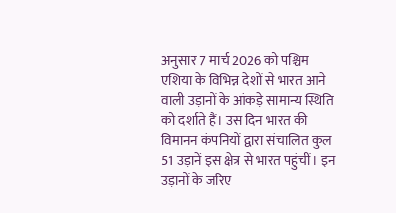अनुसार 7 मार्च 2026 को पश्चिम एशिया के विभिन्न देशों से भारत आने वाली उड़ानों के आंकड़े सामान्य स्थिति को दर्शाते हैं। उस दिन भारत की विमानन कंपनियों द्वारा संचालित कुल 51 उड़ानें इस क्षेत्र से भारत पहुंचीं। इन उड़ानों के जरिए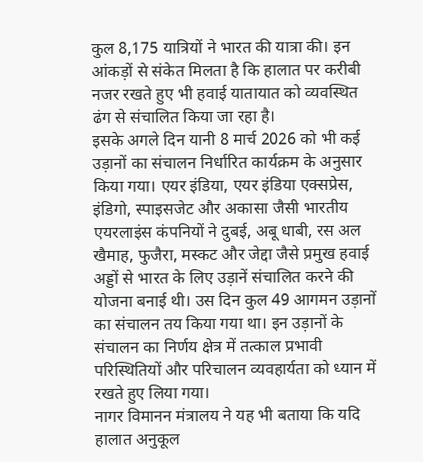कुल 8,175 यात्रियों ने भारत की यात्रा की। इन आंकड़ों से संकेत मिलता है कि हालात पर करीबी नजर रखते हुए भी हवाई यातायात को व्यवस्थित ढंग से संचालित किया जा रहा है।
इसके अगले दिन यानी 8 मार्च 2026 को भी कई उड़ानों का संचालन निर्धारित कार्यक्रम के अनुसार किया गया। एयर इंडिया, एयर इंडिया एक्सप्रेस, इंडिगो, स्पाइसजेट और अकासा जैसी भारतीय एयरलाइंस कंपनियों ने दुबई, अबू धाबी, रस अल खैमाह, फुजैरा, मस्कट और जेद्दा जैसे प्रमुख हवाई अड्डों से भारत के लिए उड़ानें संचालित करने की योजना बनाई थी। उस दिन कुल 49 आगमन उड़ानों का संचालन तय किया गया था। इन उड़ानों के संचालन का निर्णय क्षेत्र में तत्काल प्रभावी परिस्थितियों और परिचालन व्यवहार्यता को ध्यान में रखते हुए लिया गया।
नागर विमानन मंत्रालय ने यह भी बताया कि यदि हालात अनुकूल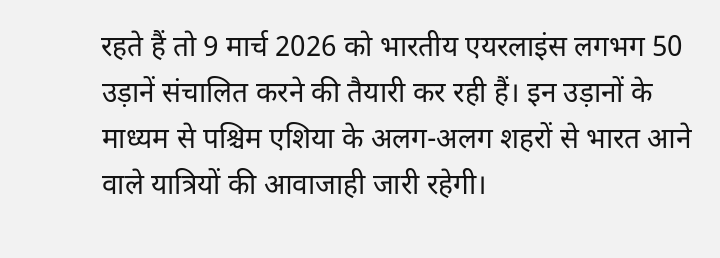रहते हैं तो 9 मार्च 2026 को भारतीय एयरलाइंस लगभग 50 उड़ानें संचालित करने की तैयारी कर रही हैं। इन उड़ानों के माध्यम से पश्चिम एशिया के अलग-अलग शहरों से भारत आने वाले यात्रियों की आवाजाही जारी रहेगी।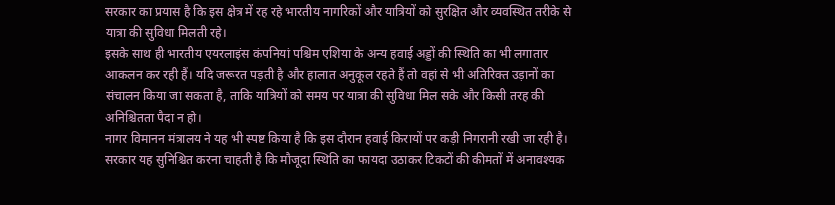सरकार का प्रयास है कि इस क्षेत्र में रह रहे भारतीय नागरिकों और यात्रियों को सुरक्षित और व्यवस्थित तरीके से यात्रा की सुविधा मिलती रहे।
इसके साथ ही भारतीय एयरलाइंस कंपनियां पश्चिम एशिया के अन्य हवाई अड्डों की स्थिति का भी लगातार आकलन कर रही हैं। यदि जरूरत पड़ती है और हालात अनुकूल रहते हैं तो वहां से भी अतिरिक्त उड़ानों का संचालन किया जा सकता है, ताकि यात्रियों को समय पर यात्रा की सुविधा मिल सके और किसी तरह की अनिश्चितता पैदा न हो।
नागर विमानन मंत्रालय ने यह भी स्पष्ट किया है कि इस दौरान हवाई किरायों पर कड़ी निगरानी रखी जा रही है। सरकार यह सुनिश्चित करना चाहती है कि मौजूदा स्थिति का फायदा उठाकर टिकटों की कीमतों में अनावश्यक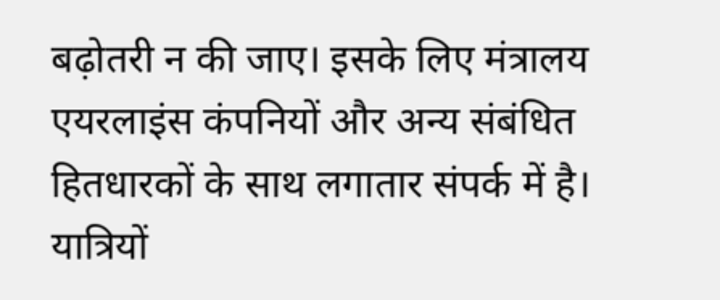बढ़ोतरी न की जाए। इसके लिए मंत्रालय एयरलाइंस कंपनियों और अन्य संबंधित हितधारकों के साथ लगातार संपर्क में है।
यात्रियों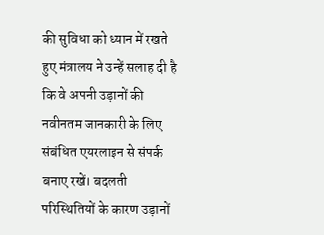की सुविधा को ध्यान में रखते हुए मंत्रालय ने उन्हें सलाह दी है कि वे अपनी उड़ानों की नवीनतम जानकारी के लिए संबंधित एयरलाइन से संपर्क बनाए रखें। बदलती परिस्थितियों के कारण उड़ानों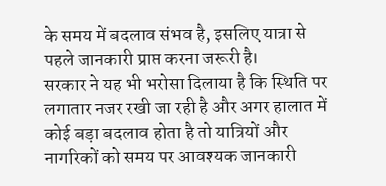के समय में बदलाव संभव है, इसलिए यात्रा से पहले जानकारी प्राप्त करना जरूरी है।
सरकार ने यह भी भरोसा दिलाया है कि स्थिति पर लगातार नजर रखी जा रही है और अगर हालात में कोई बड़ा बदलाव होता है तो यात्रियों और नागरिकों को समय पर आवश्यक जानकारी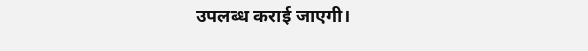उपलब्ध कराई जाएगी।